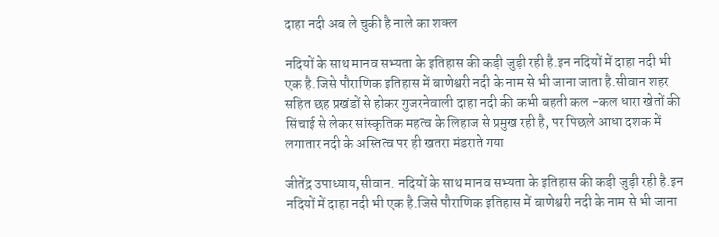दाहा नदी अब ले चुकी है नाले का शक्ल

नदियों के साथ मानव सभ्यता के इतिहास की कड़ी जुड़ी रही है.इन नदियों में दाहा नदी भी एक है.जिसे पौराणिक इतिहास में बाणेश्वरी नदी के नाम से भी जाना जाता है.सीवान शहर सहित छह प्रखंडों से होकर गुजरनेवाली दाहा नदी की कभी बहती कल -कल धारा खेतों की सिंचाई से लेकर सांस्कृतिक महत्व के लिहाज से प्रमुख रही है, पर पिछले आधा दशक में लगातार नदी के अस्तित्व पर ही खतरा मंडराते गया

जीतेंद्र उपाध्याय,सीवान. नदियों के साथ मानव सभ्यता के इतिहास की कड़ी जुड़ी रही है.इन नदियों में दाहा नदी भी एक है.जिसे पौराणिक इतिहास में बाणेश्वरी नदी के नाम से भी जाना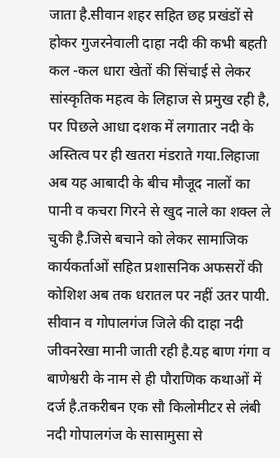जाता है.सीवान शहर सहित छह प्रखंडों से होकर गुजरनेवाली दाहा नदी की कभी बहती कल -कल धारा खेतों की सिंचाई से लेकर सांस्कृतिक महत्व के लिहाज से प्रमुख रही है, पर पिछले आधा दशक में लगातार नदी के अस्तित्व पर ही खतरा मंडराते गया.लिहाजा अब यह आबादी के बीच मौजूद नालों का पानी व कचरा गिरने से खुद नाले का शक्ल ले चुकी है.जिसे बचाने को लेकर सामाजिक कार्यकर्ताओं सहित प्रशासनिक अफसरों की कोशिश अब तक धरातल पर नहीं उतर पायी. सीवान व गोपालगंज जिले की दाहा नदी जीवनरेखा मानी जाती रही है.यह बाण गंगा व बाणेश्वरी के नाम से ही पौराणिक कथाओं में दर्ज है.तकरीबन एक सौ किलोमीटर से लंबी नदी गोपालगंज के सासामुसा से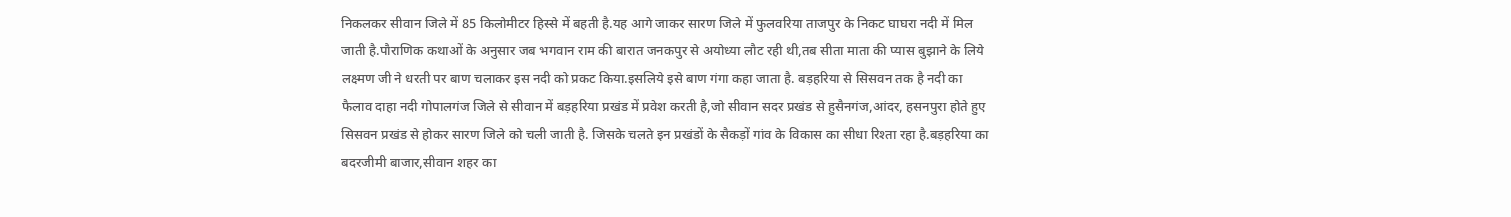निकलकर सीवान जिले में 85 किलोमीटर हिस्से में बहती है.यह आगे जाकर सारण जिले में फुलवरिया ताजपुर के निकट घाघरा नदी में मिल जाती है.पौराणिक कथाओं के अनुसार जब भगवान राम की बारात जनकपुर से अयोध्या लौट रही थी,तब सीता माता की प्यास बुझाने के लिये लक्ष्मण जी ने धरती पर बाण चलाकर इस नदी को प्रकट किया.इसलिये इसे बाण गंगा कहा जाता है. बड़हरिया से सिसवन तक है नदी का फैलाव दाहा नदी गोपालगंज जिले से सीवान में बड़हरिया प्रखंड में प्रवेश करती है,जो सीवान सदर प्रखंड से हुसैनगंज,आंदर, हसनपुरा होते हुए सिसवन प्रखंड से होकर सारण जिले को चली जाती है. जिसके चलते इन प्रखंडों के सैकड़ों गांव के विकास का सीधा रिश्ता रहा है.बड़हरिया का बदरजीमी बाजार,सीवान शहर का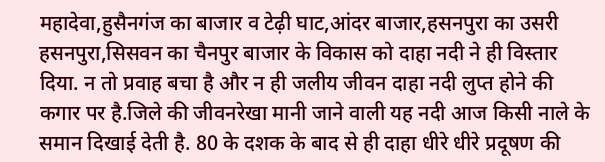महादेवा,हुसैनगंज का बाजार व टेढ़ी घाट,आंदर बाजार,हसनपुरा का उसरी हसनपुरा,सिसवन का चैनपुर बाजार के विकास को दाहा नदी ने ही विस्तार दिया. न तो प्रवाह बचा है और न ही जलीय जीवन दाहा नदी लुप्त होने की कगार पर है.जिले की जीवनरेखा मानी जाने वाली यह नदी आज किसी नाले के समान दिखाई देती है. 80 के दशक के बाद से ही दाहा धीरे धीरे प्रदूषण की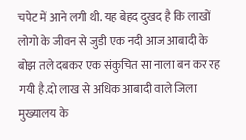चपेट में आने लगी थी. यह बेहद दुखद है कि लाखों लोगो के जीवन से जुडी एक नदी आज आबादी के बोझ तले दबकर एक संकुचित सा नाला बन कर रह गयी है.दो लाख से अधिक आबादी वाले जिला मुख्यालय के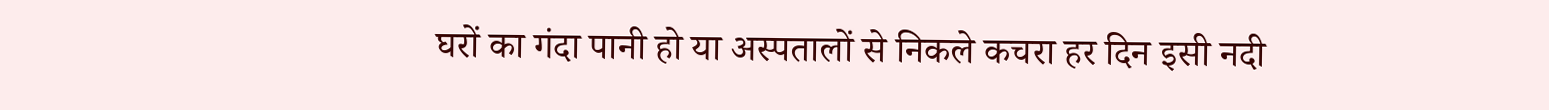घरों का गंदा पानी हो या अस्पतालों से निकले कचरा हर दिन इसी नदी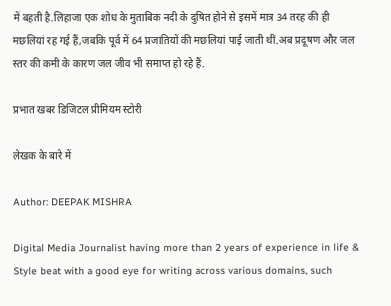में बहती है.लिहाजा एक शोध के मुताबिक नदी के दुषित होने से इसमें मात्र 34 तरह की ही मछलियां रह गई हैं,जबकि पूर्व में 64 प्रजातियों की मछलियां पाई जाती थीं.अब प्रदूषण और जल स्तर की कमी के कारण जल जीव भी समाप्त हो रहे हैं.

प्रभात खबर डिजिटल प्रीमियम स्टोरी

लेखक के बारे में

Author: DEEPAK MISHRA

Digital Media Journalist having more than 2 years of experience in life & Style beat with a good eye for writing across various domains, such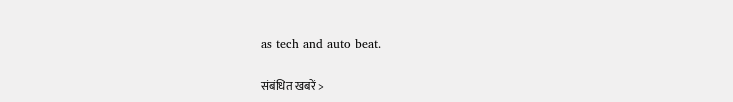as tech and auto beat.

संबंधित खबरें >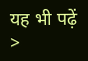यह भी पढ़ें >